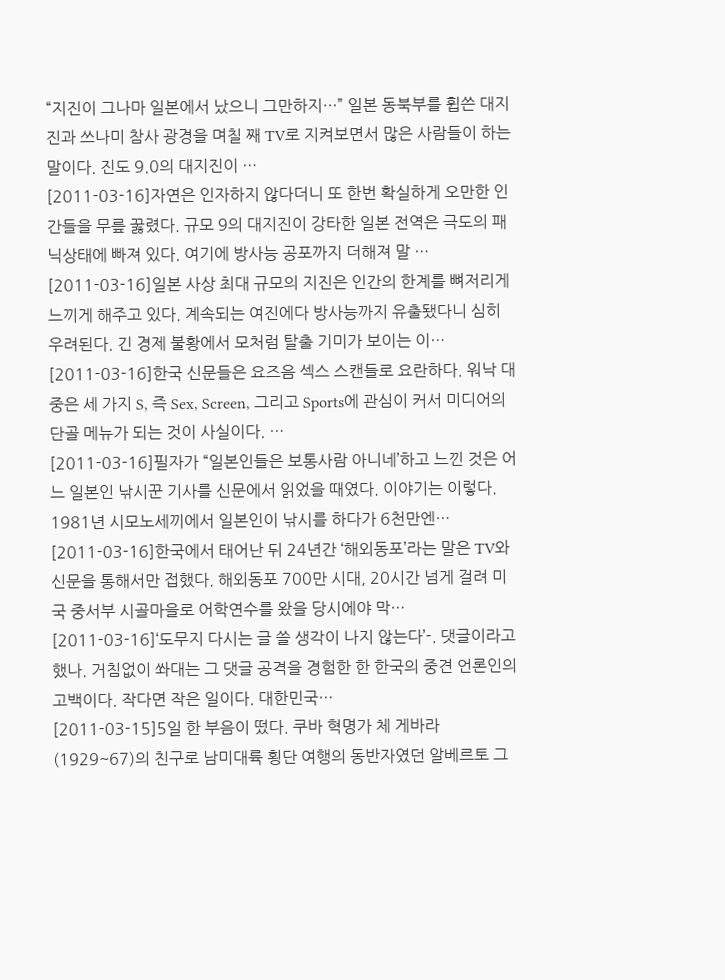“지진이 그나마 일본에서 났으니 그만하지…” 일본 동북부를 휩쓴 대지진과 쓰나미 참사 광경을 며칠 째 TV로 지켜보면서 많은 사람들이 하는 말이다. 진도 9.0의 대지진이 …
[2011-03-16]자연은 인자하지 않다더니 또 한번 확실하게 오만한 인간들을 무릎 꿇렸다. 규모 9의 대지진이 강타한 일본 전역은 극도의 패닉상태에 빠져 있다. 여기에 방사능 공포까지 더해져 말 …
[2011-03-16]일본 사상 최대 규모의 지진은 인간의 한계를 뼈저리게 느끼게 해주고 있다. 계속되는 여진에다 방사능까지 유출됐다니 심히 우려된다. 긴 경제 불황에서 모처럼 탈출 기미가 보이는 이…
[2011-03-16]한국 신문들은 요즈음 섹스 스캔들로 요란하다. 워낙 대중은 세 가지 S, 즉 Sex, Screen, 그리고 Sports에 관심이 커서 미디어의 단골 메뉴가 되는 것이 사실이다. …
[2011-03-16]필자가 “일본인들은 보통사람 아니네’하고 느낀 것은 어느 일본인 낚시꾼 기사를 신문에서 읽었을 때였다. 이야기는 이렇다. 1981년 시모노세끼에서 일본인이 낚시를 하다가 6천만엔…
[2011-03-16]한국에서 태어난 뒤 24년간 ‘해외동포’라는 말은 TV와 신문을 통해서만 접했다. 해외동포 700만 시대, 20시간 넘게 걸려 미국 중서부 시골마을로 어학연수를 왔을 당시에야 막…
[2011-03-16]‘도무지 다시는 글 쓸 생각이 나지 않는다’-. 댓글이라고 했나. 거침없이 쏴대는 그 댓글 공격을 경험한 한 한국의 중견 언론인의 고백이다. 작다면 작은 일이다. 대한민국…
[2011-03-15]5일 한 부음이 떴다. 쿠바 혁명가 체 게바라(1929~67)의 친구로 남미대륙 횡단 여행의 동반자였던 알베르토 그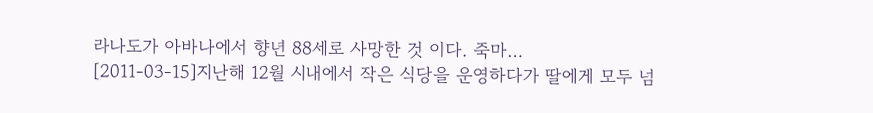라나도가 아바나에서 향년 88세로 사망한 것 이다. 죽마…
[2011-03-15]지난해 12월 시내에서 작은 식당을 운영하다가 딸에게 모두 넘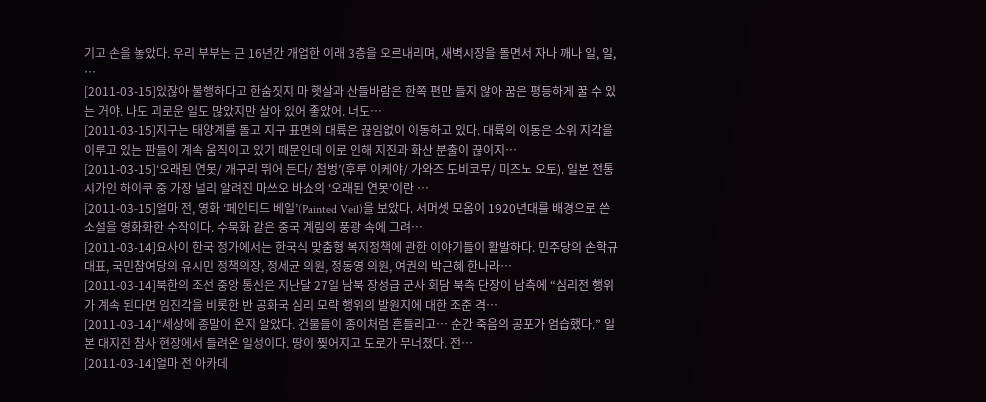기고 손을 놓았다. 우리 부부는 근 16년간 개업한 이래 3층을 오르내리며, 새벽시장을 돌면서 자나 깨나 일, 일, …
[2011-03-15]있잖아 불행하다고 한숨짓지 마 햇살과 산들바람은 한쪽 편만 들지 않아 꿈은 평등하게 꿀 수 있는 거야. 나도 괴로운 일도 많았지만 살아 있어 좋았어. 너도…
[2011-03-15]지구는 태양계를 돌고 지구 표면의 대륙은 끊임없이 이동하고 있다. 대륙의 이동은 소위 지각을 이루고 있는 판들이 계속 움직이고 있기 때문인데 이로 인해 지진과 화산 분출이 끊이지…
[2011-03-15]‘오래된 연못/ 개구리 뛰어 든다/ 첨벙’(후루 이케야/ 가와즈 도비코무/ 미즈노 오토). 일본 전통 시가인 하이쿠 중 가장 널리 알려진 마쓰오 바쇼의 ‘오래된 연못’이란 …
[2011-03-15]얼마 전, 영화 ‘페인티드 베일’(Painted Veil)을 보았다. 서머셋 모옴이 1920년대를 배경으로 쓴 소설을 영화화한 수작이다. 수묵화 같은 중국 계림의 풍광 속에 그려…
[2011-03-14]요사이 한국 정가에서는 한국식 맞춤형 복지정책에 관한 이야기들이 활발하다. 민주당의 손학규 대표, 국민참여당의 유시민 정책의장, 정세균 의원, 정동영 의원, 여권의 박근혜 한나라…
[2011-03-14]북한의 조선 중앙 통신은 지난달 27일 남북 장성급 군사 회담 북측 단장이 남측에 “심리전 행위가 계속 된다면 임진각을 비롯한 반 공화국 심리 모략 행위의 발원지에 대한 조준 격…
[2011-03-14]“세상에 종말이 온지 알았다. 건물들이 종이처럼 흔들리고… 순간 죽음의 공포가 엄습했다.” 일본 대지진 참사 현장에서 들려온 일성이다. 땅이 찢어지고 도로가 무너졌다. 전…
[2011-03-14]얼마 전 아카데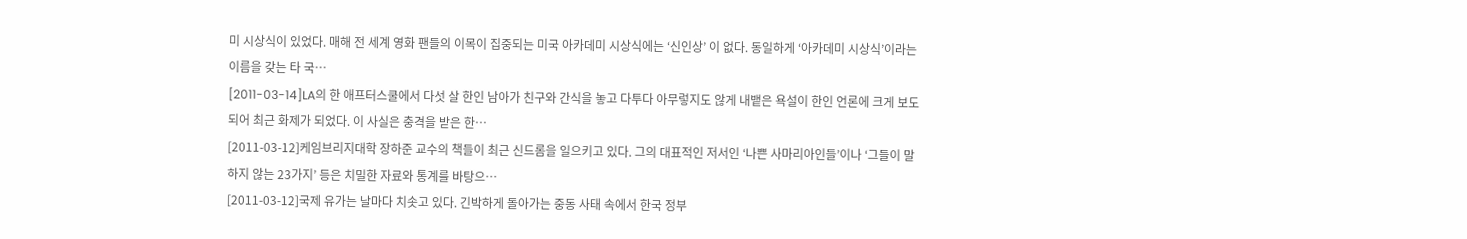미 시상식이 있었다. 매해 전 세계 영화 팬들의 이목이 집중되는 미국 아카데미 시상식에는 ‘신인상’ 이 없다. 동일하게 ‘아카데미 시상식’이라는 이름을 갖는 타 국…
[2011-03-14]LA의 한 애프터스쿨에서 다섯 살 한인 남아가 친구와 간식을 놓고 다투다 아무렇지도 않게 내뱉은 욕설이 한인 언론에 크게 보도되어 최근 화제가 되었다. 이 사실은 충격을 받은 한…
[2011-03-12]케임브리지대학 장하준 교수의 책들이 최근 신드롬을 일으키고 있다. 그의 대표적인 저서인 ‘나쁜 사마리아인들’이나 ‘그들이 말하지 않는 23가지’ 등은 치밀한 자료와 통계를 바탕으…
[2011-03-12]국제 유가는 날마다 치솟고 있다. 긴박하게 돌아가는 중동 사태 속에서 한국 정부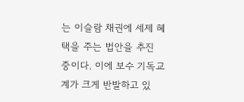는 이슬람 채권에 세제 혜택을 주는 법안을 추진 중이다. 이에 보수 기독교계가 크게 반발하고 있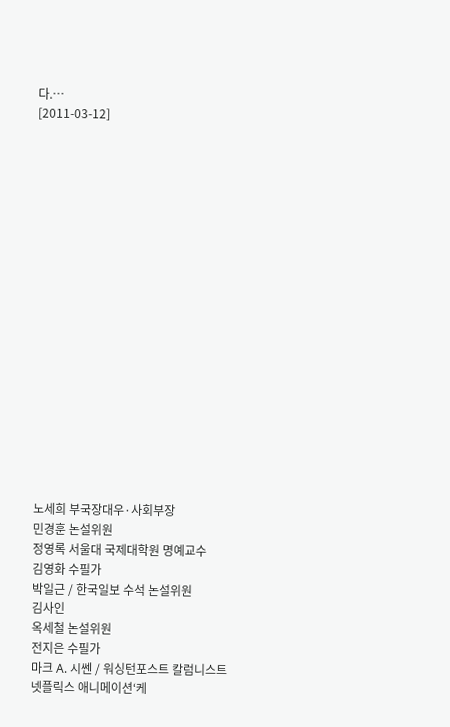다.…
[2011-03-12]



















노세희 부국장대우·사회부장
민경훈 논설위원
정영록 서울대 국제대학원 명예교수
김영화 수필가
박일근 / 한국일보 수석 논설위원
김사인
옥세철 논설위원
전지은 수필가
마크 A. 시쎈 / 워싱턴포스트 칼럼니스트
넷플릭스 애니메이션‘케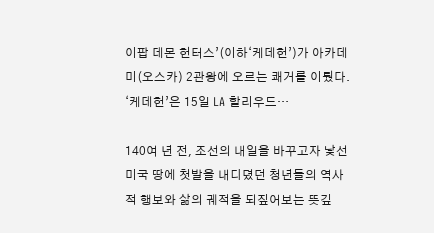이팝 데몬 헌터스’(이하‘케데헌’)가 아카데미(오스카) 2관왕에 오르는 쾌거를 이뤘다. ‘케데헌’은 15일 LA 할리우드…

140여 년 전, 조선의 내일을 바꾸고자 낯선 미국 땅에 첫발을 내디뎠던 청년들의 역사적 행보와 삶의 궤적을 되짚어보는 뜻깊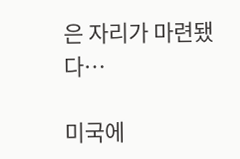은 자리가 마련됐다…

미국에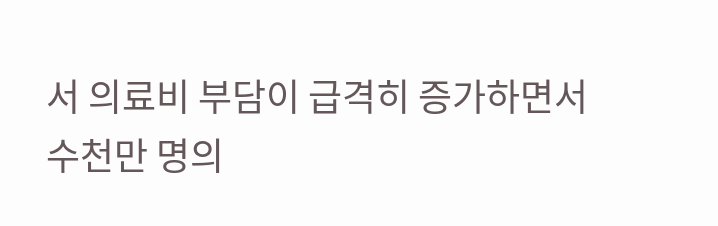서 의료비 부담이 급격히 증가하면서 수천만 명의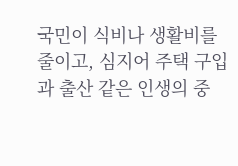국민이 식비나 생활비를 줄이고, 심지어 주택 구입과 출산 같은 인생의 중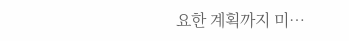요한 계획까지 미…